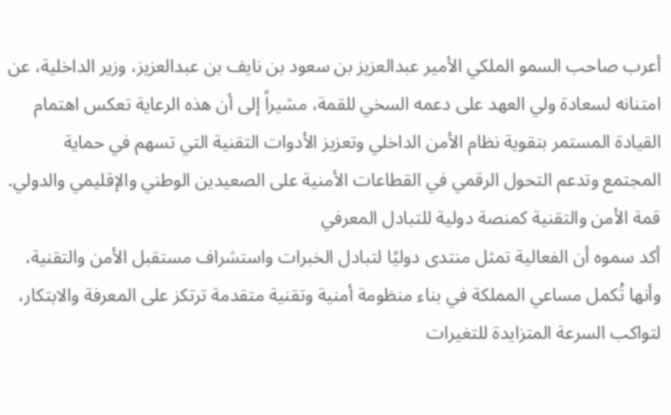أعرب صاحب السمو الملكي الأمير عبدالعزيز بن سعود بن نايف بن عبدالعزيز، وزير الداخلية، عن امتنانه لسعادة ولي العهد على دعمه السخي للقمة، مشيراً إلى أن هذه الرعاية تعكس اهتمام القيادة المستمر بتقوية نظام الأمن الداخلي وتعزيز الأدوات التقنية التي تسهم في حماية المجتمع وتدعم التحول الرقمي في القطاعات الأمنية على الصعيدين الوطني والإقليمي والدولي.
قمة الأمن والتقنية كمنصة دولية للتبادل المعرفي
أكد سموه أن الفعالية تمثل منتدى دوليًا لتبادل الخبرات واستشراف مستقبل الأمن والتقنية، وأنها تُكمل مساعي المملكة في بناء منظومة أمنية وتقنية متقدمة ترتكز على المعرفة والابتكار، لتواكب السرعة المتزايدة للتغيرات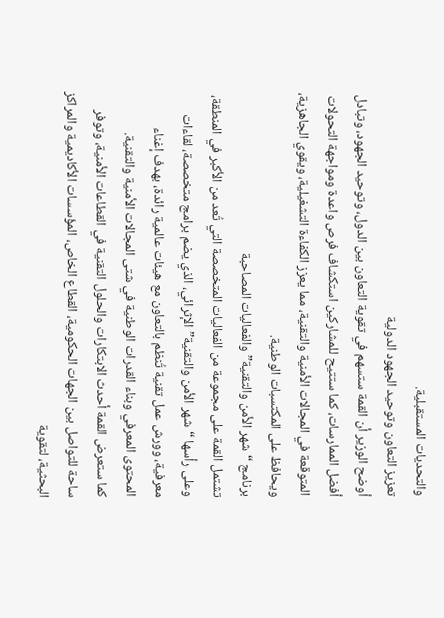والتحديات المستقبلية.
تعزيز التعاون وتوحيد الجهود الدولية
أوضح الوزير أن القمة ستسهم في تقوية التعاون بين الدول، وتوحيد الجهود، وتبادل أفضل الممارسات، كما ستتيح للمشاركين استكشاف فرص واعدة ومواجهة التحولات المتوقعة في المجالات الأمنية والتقنية، مما يعزز الكفاءة التشغيلية، ويقوي الجاهزية، ويحافظ على المكتسبات الوطنية.
برنامج “شهر الأمن والتقنية” والفعاليات المصاحبة
تشتمل القمة على مجموعة من الفعاليات المتخصصة التي تُعد من الأكبر في المنطقة، وعلى رأسها “شهر الأمن والتقنية” الإثرائي، الذي يضم برامج متخصصة، لقاءات معرفية، وورش عمل تقنية تُنظم بالتعاون مع هيئات عالمية رائدة، بهدف إغناء المحتوى المعرفي وبناء القدرات الوطنية في شتى المجالات الأمنية والتقنية.
كما ستعرض القمة أحدث الابتكارات والحلول التقنية في القطاعات الأمنية، وتوفر ساحة للتواصل بين الجهات الحكومية، القطاع الخاص، المؤسسات الأكاديمية والمراكز البحثية، لتقوية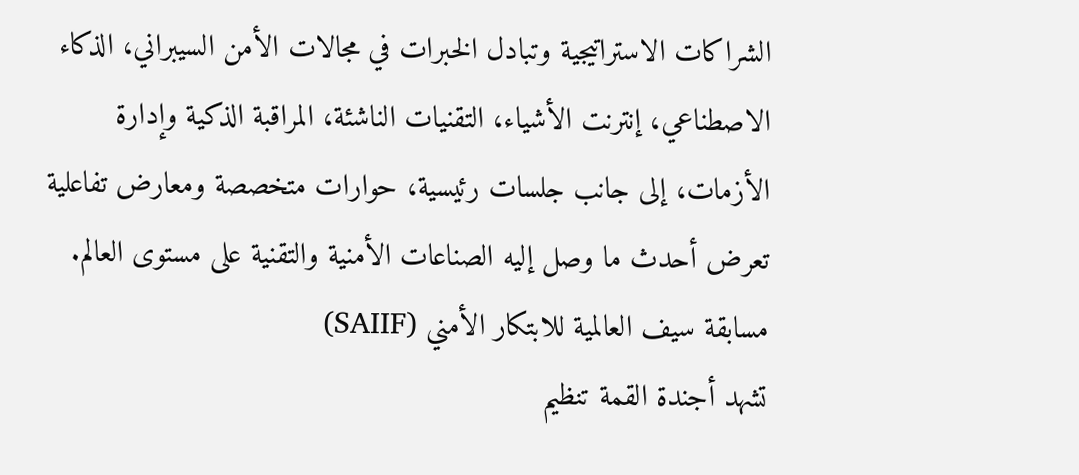الشراكات الاستراتيجية وتبادل الخبرات في مجالات الأمن السيبراني، الذكاء الاصطناعي، إنترنت الأشياء، التقنيات الناشئة، المراقبة الذكية وإدارة الأزمات، إلى جانب جلسات رئيسية، حوارات متخصصة ومعارض تفاعلية تعرض أحدث ما وصل إليه الصناعات الأمنية والتقنية على مستوى العالم.
مسابقة سيف العالمية للابتكار الأمني (SAIIF)
تشهد أجندة القمة تنظيم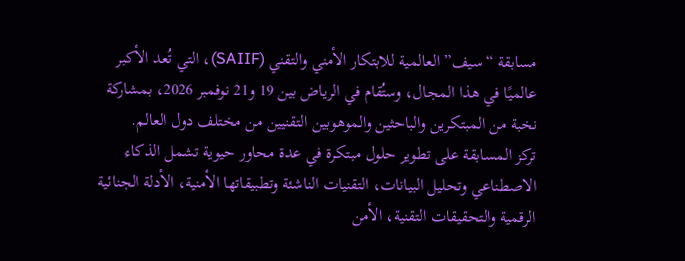مسابقة “سيف” العالمية للابتكار الأمني والتقني (SAIIF)، التي تُعد الأكبر عالميًا في هذا المجال، وستُقام في الرياض بين 19 و21 نوفمبر 2026، بمشاركة نخبة من المبتكرين والباحثين والموهوبين التقنيين من مختلف دول العالم.
تركز المسابقة على تطوير حلول مبتكرة في عدة محاور حيوية تشمل الذكاء الاصطناعي وتحليل البيانات، التقنيات الناشئة وتطبيقاتها الأمنية، الأدلة الجنائية الرقمية والتحقيقات التقنية، الأمن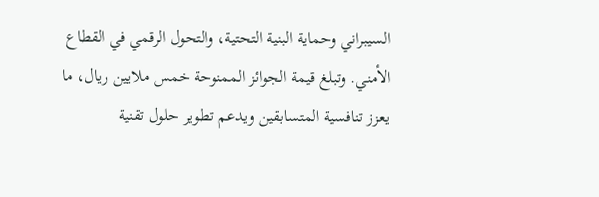السيبراني وحماية البنية التحتية، والتحول الرقمي في القطاع الأمني. وتبلغ قيمة الجوائز الممنوحة خمس ملايين ريال، ما يعزز تنافسية المتسابقين ويدعم تطوير حلول تقنية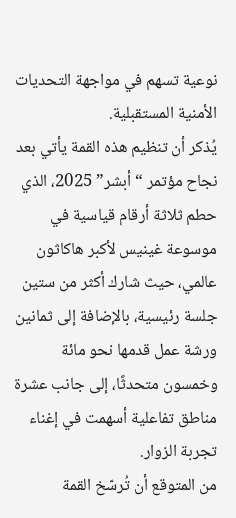نوعية تسهم في مواجهة التحديات الأمنية المستقبلية.
يُذكر أن تنظيم هذه القمة يأتي بعد نجاح مؤتمر “أبشر” 2025، الذي حطم ثلاثة أرقام قياسية في موسوعة غينيس لأكبر هاكاثون عالمي، حيث شارك أكثر من ستين جلسة رئيسية، بالإضافة إلى ثمانين ورشة عمل قدمها نحو مائة وخمسون متحدثًا، إلى جانب عشرة مناطق تفاعلية أسهمت في إغناء تجربة الزوار.
من المتوقع أن تُرسّخ القمة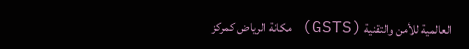العالمية للأمن والتقنية (GSTS) مكانة الرياض كمركز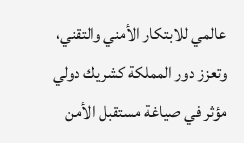عالمي للابتكار الأمني والتقني، وتعزز دور المملكة كشريك دولي مؤثر في صياغة مستقبل الأمن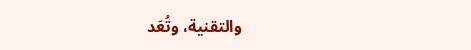والتقنية، وتُعَد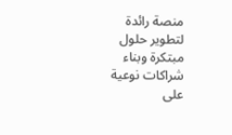منصة رائدة لتطوير حلول مبتكرة وبناء شراكات نوعية على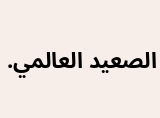الصعيد العالمي.